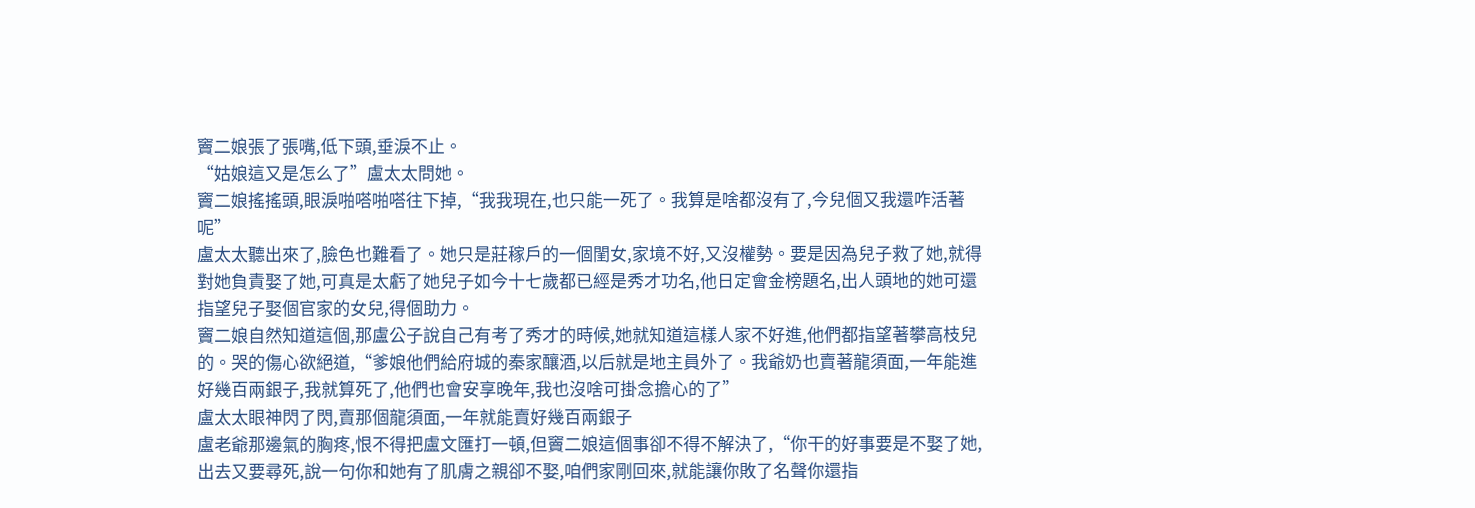竇二娘張了張嘴,低下頭,垂淚不止。
“姑娘這又是怎么了”盧太太問她。
竇二娘搖搖頭,眼淚啪嗒啪嗒往下掉,“我我現在,也只能一死了。我算是啥都沒有了,今兒個又我還咋活著呢”
盧太太聽出來了,臉色也難看了。她只是莊稼戶的一個閨女,家境不好,又沒權勢。要是因為兒子救了她,就得對她負責娶了她,可真是太虧了她兒子如今十七歲都已經是秀才功名,他日定會金榜題名,出人頭地的她可還指望兒子娶個官家的女兒,得個助力。
竇二娘自然知道這個,那盧公子說自己有考了秀才的時候,她就知道這樣人家不好進,他們都指望著攀高枝兒的。哭的傷心欲絕道,“爹娘他們給府城的秦家釀酒,以后就是地主員外了。我爺奶也賣著龍須面,一年能進好幾百兩銀子,我就算死了,他們也會安享晚年,我也沒啥可掛念擔心的了”
盧太太眼神閃了閃,賣那個龍須面,一年就能賣好幾百兩銀子
盧老爺那邊氣的胸疼,恨不得把盧文匯打一頓,但竇二娘這個事卻不得不解決了,“你干的好事要是不娶了她,出去又要尋死,說一句你和她有了肌膚之親卻不娶,咱們家剛回來,就能讓你敗了名聲你還指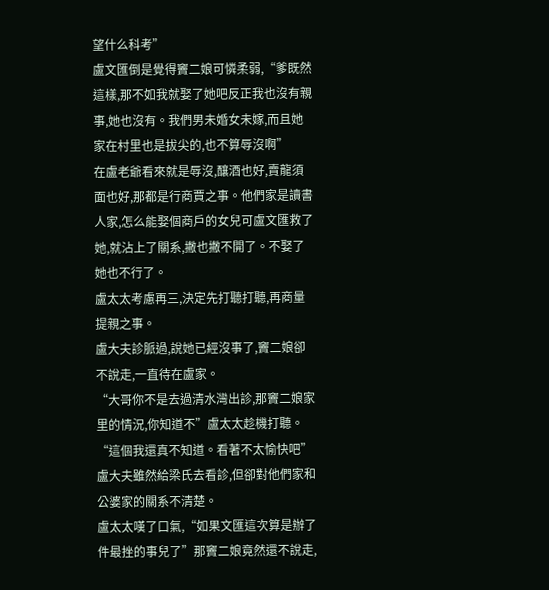望什么科考”
盧文匯倒是覺得竇二娘可憐柔弱,“爹既然這樣,那不如我就娶了她吧反正我也沒有親事,她也沒有。我們男未婚女未嫁,而且她家在村里也是拔尖的,也不算辱沒啊”
在盧老爺看來就是辱沒,釀酒也好,賣龍須面也好,那都是行商賈之事。他們家是讀書人家,怎么能娶個商戶的女兒可盧文匯救了她,就沾上了關系,撇也撇不開了。不娶了她也不行了。
盧太太考慮再三,決定先打聽打聽,再商量提親之事。
盧大夫診脈過,說她已經沒事了,竇二娘卻不說走,一直待在盧家。
“大哥你不是去過清水灣出診,那竇二娘家里的情況,你知道不”盧太太趁機打聽。
“這個我還真不知道。看著不太愉快吧”盧大夫雖然給梁氏去看診,但卻對他們家和公婆家的關系不清楚。
盧太太嘆了口氣,“如果文匯這次算是辦了件最挫的事兒了”那竇二娘竟然還不說走,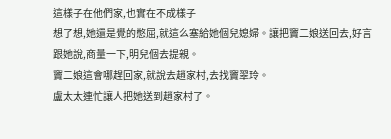這樣子在他們家,也實在不成樣子
想了想,她還是覺的憋屈,就這么塞給她個兒媳婦。讓把竇二娘送回去,好言跟她說,商量一下,明兒個去提親。
竇二娘這會哪趕回家,就說去趙家村,去找竇翠玲。
盧太太連忙讓人把她送到趙家村了。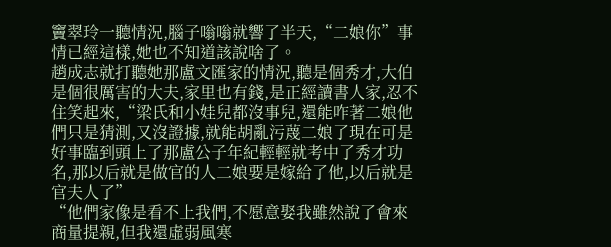竇翠玲一聽情況,腦子嗡嗡就響了半天,“二娘你”事情已經這樣,她也不知道該說啥了。
趙成志就打聽她那盧文匯家的情況,聽是個秀才,大伯是個很厲害的大夫,家里也有錢,是正經讀書人家,忍不住笑起來,“梁氏和小娃兒都沒事兒,還能咋著二娘他們只是猜測,又沒證據,就能胡亂污蔑二娘了現在可是好事臨到頭上了那盧公子年紀輕輕就考中了秀才功名,那以后就是做官的人二娘要是嫁給了他,以后就是官夫人了”
“他們家像是看不上我們,不愿意娶我雖然說了會來商量提親,但我還虛弱風寒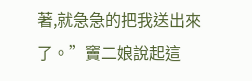著,就急急的把我送出來了。”竇二娘說起這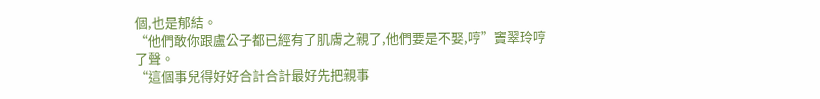個,也是郁結。
“他們敢你跟盧公子都已經有了肌膚之親了,他們要是不娶,哼”竇翠玲哼了聲。
“這個事兒得好好合計合計最好先把親事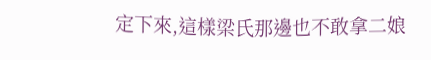定下來,這樣梁氏那邊也不敢拿二娘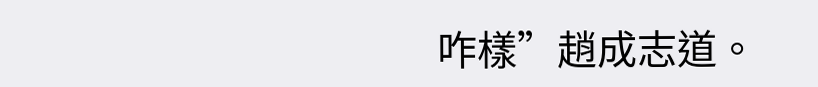咋樣”趙成志道。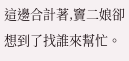這邊合計著,竇二娘卻想到了找誰來幫忙。